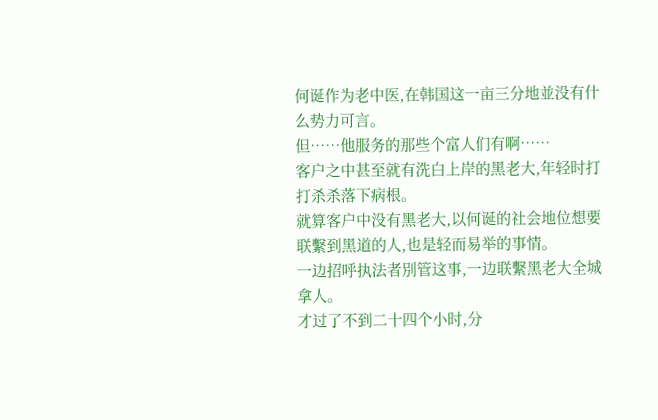何诞作为老中医,在韩国这一亩三分地並没有什么势力可言。
但……他服务的那些个富人们有啊……
客户之中甚至就有洗白上岸的黑老大,年轻时打打杀杀落下病根。
就算客户中没有黑老大,以何诞的社会地位想要联繫到黑道的人,也是轻而易举的事情。
一边招呼执法者別管这事,一边联繫黑老大全城拿人。
才过了不到二十四个小时,分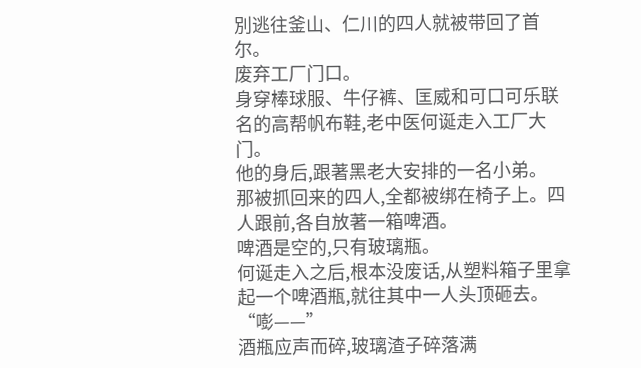別逃往釜山、仁川的四人就被带回了首尔。
废弃工厂门口。
身穿棒球服、牛仔裤、匡威和可口可乐联名的高帮帆布鞋,老中医何诞走入工厂大门。
他的身后,跟著黑老大安排的一名小弟。
那被抓回来的四人,全都被绑在椅子上。四人跟前,各自放著一箱啤酒。
啤酒是空的,只有玻璃瓶。
何诞走入之后,根本没废话,从塑料箱子里拿起一个啤酒瓶,就往其中一人头顶砸去。
“嘭——”
酒瓶应声而碎,玻璃渣子碎落满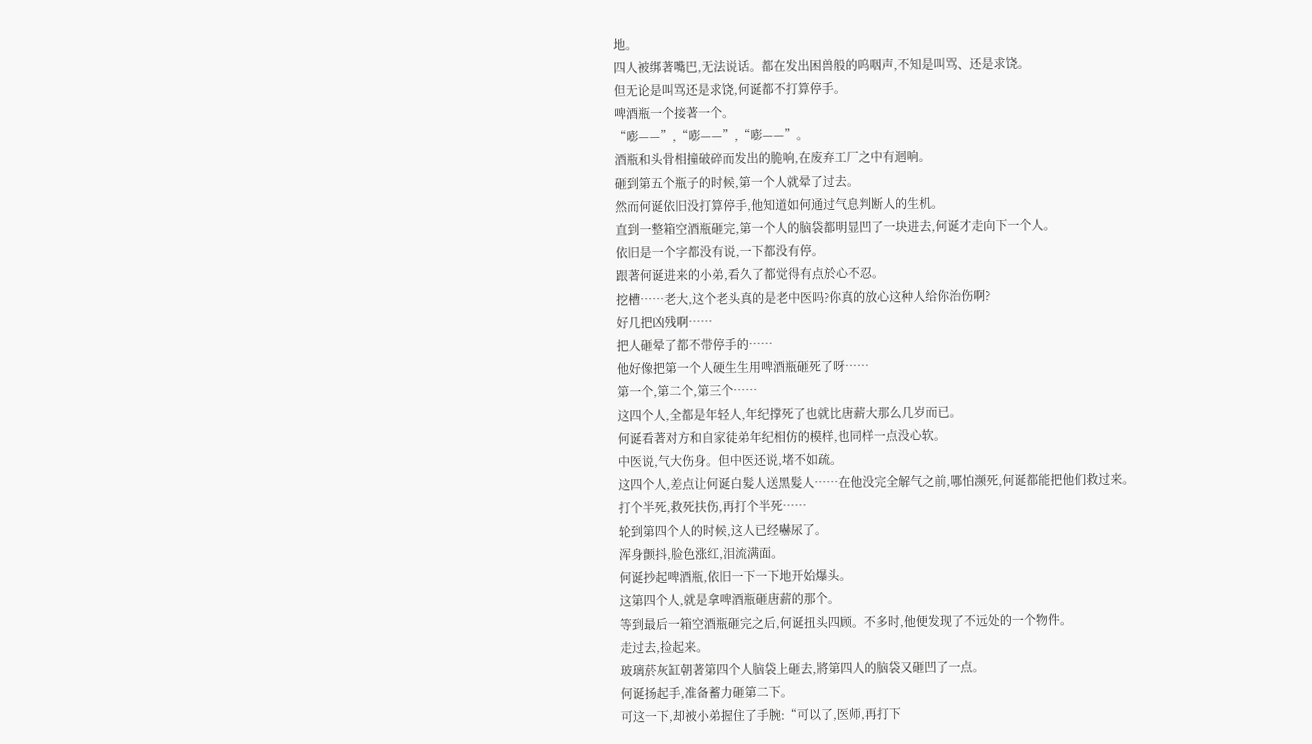地。
四人被绑著嘴巴,无法说话。都在发出困兽般的呜咽声,不知是叫骂、还是求饶。
但无论是叫骂还是求饶,何诞都不打算停手。
啤酒瓶一个接著一个。
“嘭——”,“嘭——”,“嘭——”。
酒瓶和头骨相撞破碎而发出的脆响,在废弃工厂之中有迴响。
砸到第五个瓶子的时候,第一个人就晕了过去。
然而何诞依旧没打算停手,他知道如何通过气息判断人的生机。
直到一整箱空酒瓶砸完,第一个人的脑袋都明显凹了一块进去,何诞才走向下一个人。
依旧是一个字都没有说,一下都没有停。
跟著何诞进来的小弟,看久了都觉得有点於心不忍。
挖槽……老大,这个老头真的是老中医吗?你真的放心这种人给你治伤啊?
好几把凶残啊……
把人砸晕了都不带停手的……
他好像把第一个人硬生生用啤酒瓶砸死了呀……
第一个,第二个,第三个……
这四个人,全都是年轻人,年纪撑死了也就比唐薪大那么几岁而已。
何诞看著对方和自家徒弟年纪相仿的模样,也同样一点没心软。
中医说,气大伤身。但中医还说,堵不如疏。
这四个人,差点让何诞白髮人送黑髮人……在他没完全解气之前,哪怕濒死,何诞都能把他们救过来。
打个半死,救死扶伤,再打个半死……
轮到第四个人的时候,这人已经嚇尿了。
浑身颤抖,脸色涨红,泪流满面。
何诞抄起啤酒瓶,依旧一下一下地开始爆头。
这第四个人,就是拿啤酒瓶砸唐薪的那个。
等到最后一箱空酒瓶砸完之后,何诞扭头四顾。不多时,他便发现了不远处的一个物件。
走过去,捡起来。
玻璃菸灰缸朝著第四个人脑袋上砸去,將第四人的脑袋又砸凹了一点。
何诞扬起手,准备蓄力砸第二下。
可这一下,却被小弟握住了手腕:“可以了,医师,再打下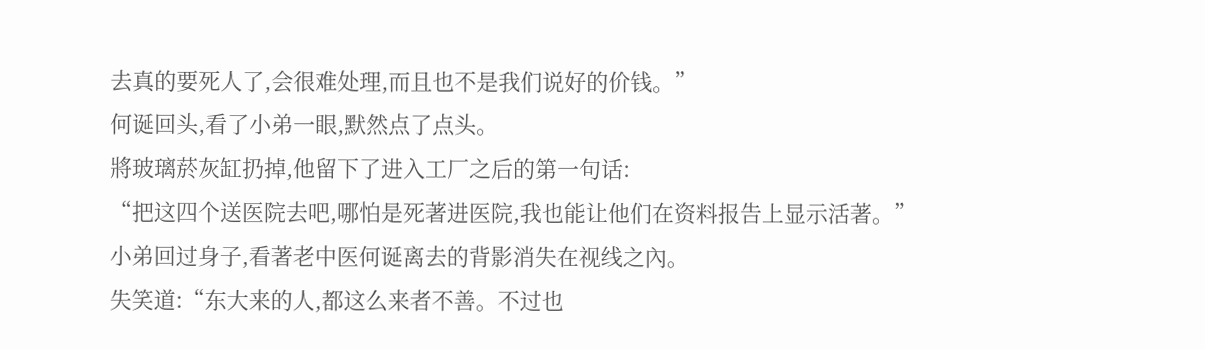去真的要死人了,会很难处理,而且也不是我们说好的价钱。”
何诞回头,看了小弟一眼,默然点了点头。
將玻璃菸灰缸扔掉,他留下了进入工厂之后的第一句话:
“把这四个送医院去吧,哪怕是死著进医院,我也能让他们在资料报告上显示活著。”
小弟回过身子,看著老中医何诞离去的背影消失在视线之內。
失笑道:“东大来的人,都这么来者不善。不过也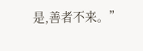是,善者不来。”